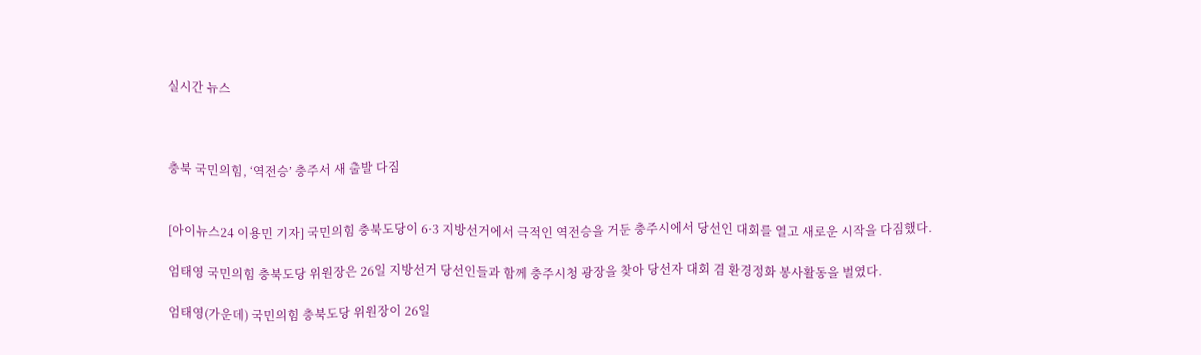실시간 뉴스



충북 국민의힘, ‘역전승’ 충주서 새 출발 다짐


[아이뉴스24 이용민 기자] 국민의힘 충북도당이 6·3 지방선거에서 극적인 역전승을 거둔 충주시에서 당선인 대회를 열고 새로운 시작을 다짐했다.

엄태영 국민의힘 충북도당 위원장은 26일 지방선거 당선인들과 함께 충주시청 광장을 찾아 당선자 대회 겸 환경정화 봉사활동을 벌였다.

엄태영(가운데) 국민의힘 충북도당 위원장이 26일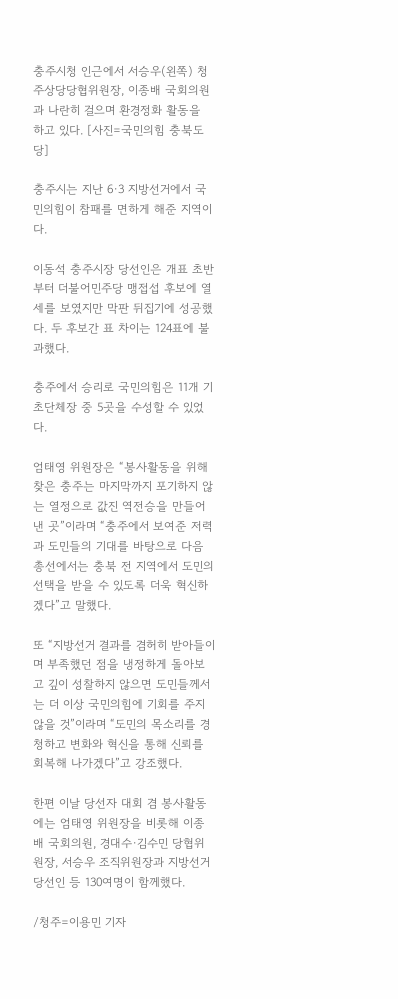충주시청 인근에서 서승우(왼쪽) 청주상당당협위원장, 이종배 국회의원과 나란히 걸으며 환경정화 활동을 하고 있다. [사진=국민의힘 충북도당]

충주시는 지난 6·3 지방선거에서 국민의힘이 참패를 면하게 해준 지역이다.

이동석 충주시장 당선인은 개표 초반부터 더불어민주당 맹접섭 후보에 열세를 보였지만 막판 뒤집기에 성공했다. 두 후보간 표 차이는 124표에 불과했다.

충주에서 승리로 국민의힘은 11개 기초단체장 중 5곳을 수성할 수 있었다.

엄태영 위원장은 “봉사활동을 위해 찾은 충주는 마지막까지 포기하지 않는 열정으로 값진 역전승을 만들어낸 곳”이라며 “충주에서 보여준 저력과 도민들의 기대를 바탕으로 다음 총선에서는 충북 전 지역에서 도민의 선택을 받을 수 있도록 더욱 혁신하겠다”고 말했다.

또 “지방선거 결과를 겸허히 받아들이며 부족했던 점을 냉정하게 돌아보고 깊이 성찰하지 않으면 도민들께서는 더 이상 국민의힘에 기회를 주지 않을 것”이라며 “도민의 목소리를 경청하고 변화와 혁신을 통해 신뢰를 회복해 나가겠다”고 강조했다.

한편 이날 당선자 대회 겸 봉사활동에는 엄태영 위원장을 비롯해 이종배 국회의원, 경대수·김수민 당협위원장, 서승우 조직위원장과 지방선거 당선인 등 130여명이 함께했다.

/청주=이용민 기자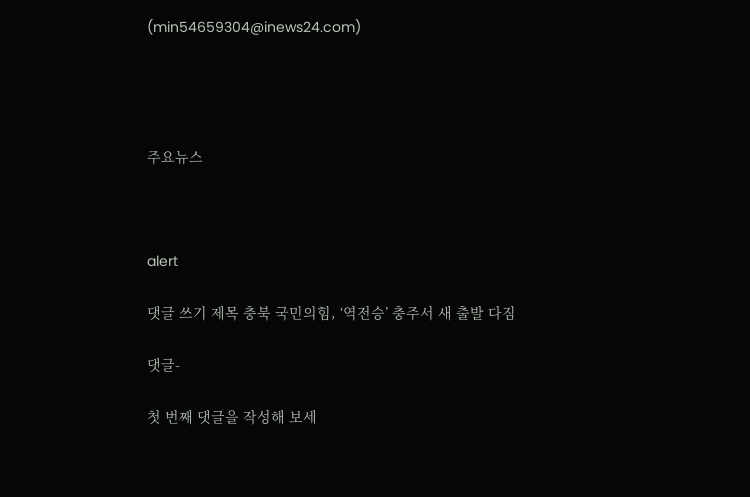(min54659304@inews24.com)




주요뉴스



alert

댓글 쓰기 제목 충북 국민의힘, ‘역전승’ 충주서 새 출발 다짐

댓글-

첫 번째 댓글을 작성해 보세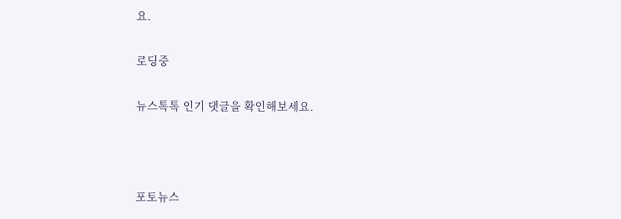요.

로딩중

뉴스톡톡 인기 댓글을 확인해보세요.



포토뉴스